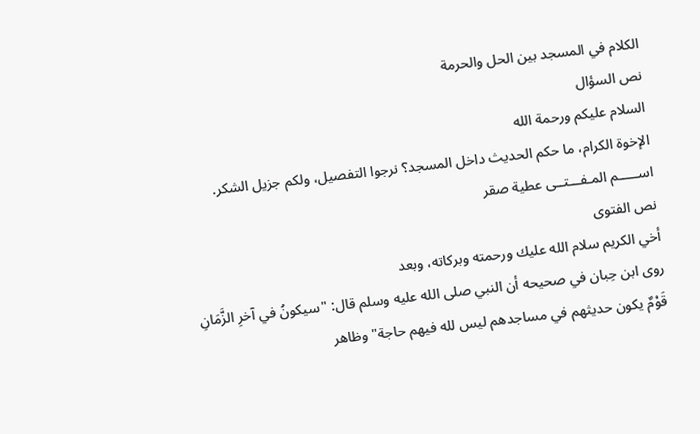الكلام في المسجد بين الحل والحرمة
نص السؤال
السلام عليكم ورحمة الله
الإخوة الكرام، ما حكم الحديث داخل المسجد؟ نرجوا التفصيل، ولكم جزيل الشكر.
اســـــم المـفـــتــى عطية صقر
نص الفتوى
أخي الكريم سلام الله عليك ورحمته وبركاته، وبعد
روى ابن حِبان في صحيحه أن النبي صلى الله عليه وسلم قال: "سيكونُ في آخرِ الزَّمَانِ قَوْمٌ يكون حديثهم في مساجدهم ليس لله فيهم حاجة" وظاهر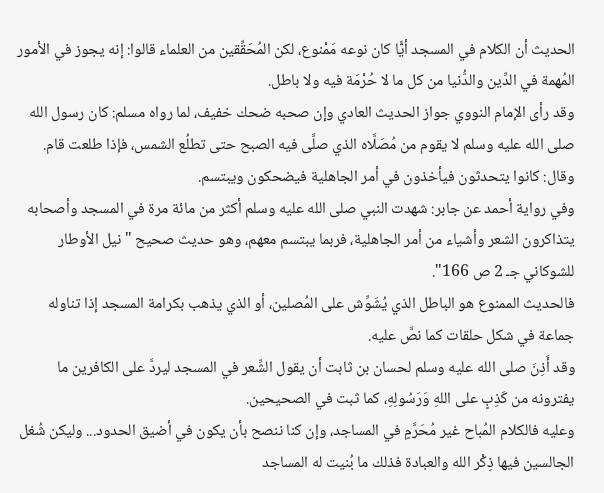الحديث أن الكلام في المسجد أيًّا كان نوعه مَمْنوع، لكن المُحَقِّقين من العلماء قالوا: إنه يجوز في الأمور المُهمة في الدِّين والدُّنيا من كل ما لا حُرْمَة فيه ولا باطل.
وقد رأى الإمام النووي جواز الحديث العادي وإن صحبه ضحك خفيف، لما رواه مسلم: كان رسول الله صلى الله عليه وسلم لا يقوم من مُصَلَّاه الذي صلَّى فيه الصبح حتى تطلُع الشمس، فإذا طلعت قام. وقال: كانوا يتحدثون فيأخذون في أمر الجاهلية فيضحكون ويبتسم.
وفي رواية أحمد عن جابر: شهدت النبي صلى الله عليه وسلم أكثر من مائة مرة في المسجد وأصحابه يتذاكرون الشعر وأشياء من أمر الجاهلية، فربما يبتسم معهم، وهو حديث صحيح "نيل الأوطار للشوكاني جـ 2 ص 166".
فالحديث الممنوع هو الباطل الذي يُشَوِّش على المُصلين، أو الذي يذهب بكرامة المسجد إذا تناوله جماعة في شكل حلقات كما نصَّ عليه.
وقد أَذِنَ صلى الله عليه وسلم لحسان بن ثابت أن يقول الشِّعر في المسجد ليردَّ على الكافرين ما يفترونه من كَذِبٍ على اللهِ وَرَسُولِهِ، كما ثبت في الصحيحين.
وعليه فالكلام المُباح غير مُحَرَّمٍ في المساجد، وإن كنا ننصح بأن يكون في أضيق الحدود... وليكن شُغل الجالسين فيها ذِكْر الله والعبادة فذلك ما بُنيت له المساجد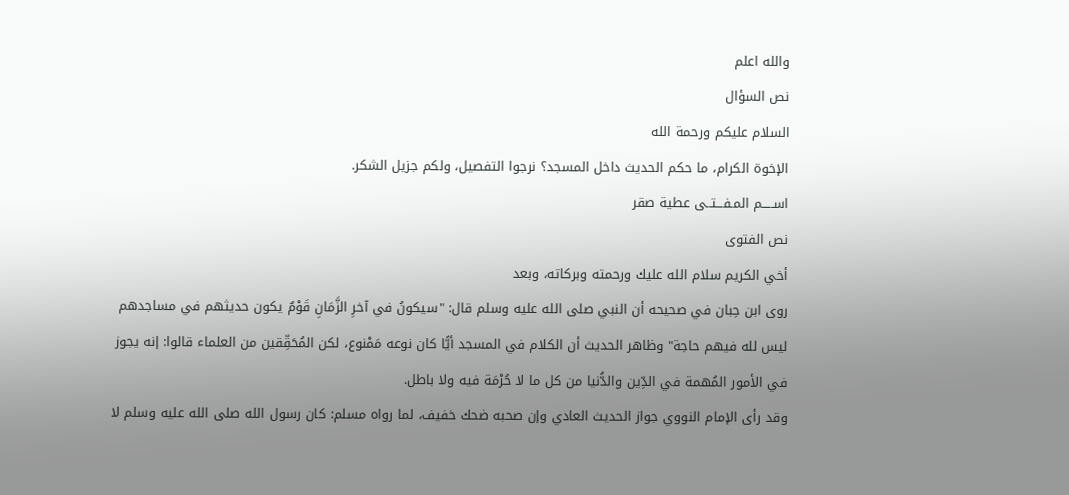والله اعلم
نص السؤال
السلام عليكم ورحمة الله
الإخوة الكرام، ما حكم الحديث داخل المسجد؟ نرجوا التفصيل، ولكم جزيل الشكر.
اســـــم المـفـــتــى عطية صقر
نص الفتوى
أخي الكريم سلام الله عليك ورحمته وبركاته، وبعد
روى ابن حِبان في صحيحه أن النبي صلى الله عليه وسلم قال: "سيكونُ في آخرِ الزَّمَانِ قَوْمٌ يكون حديثهم في مساجدهم ليس لله فيهم حاجة" وظاهر الحديث أن الكلام في المسجد أيًّا كان نوعه مَمْنوع، لكن المُحَقِّقين من العلماء قالوا: إنه يجوز في الأمور المُهمة في الدِّين والدُّنيا من كل ما لا حُرْمَة فيه ولا باطل.
وقد رأى الإمام النووي جواز الحديث العادي وإن صحبه ضحك خفيف، لما رواه مسلم: كان رسول الله صلى الله عليه وسلم لا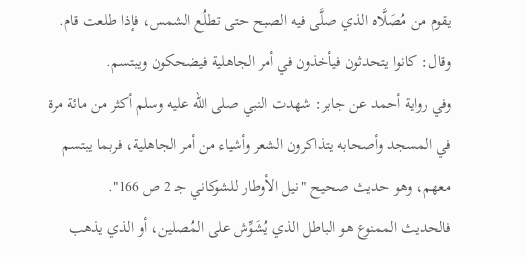يقوم من مُصَلَّاه الذي صلَّى فيه الصبح حتى تطلُع الشمس، فإذا طلعت قام. وقال: كانوا يتحدثون فيأخذون في أمر الجاهلية فيضحكون ويبتسم.
وفي رواية أحمد عن جابر: شهدت النبي صلى الله عليه وسلم أكثر من مائة مرة في المسجد وأصحابه يتذاكرون الشعر وأشياء من أمر الجاهلية، فربما يبتسم معهم، وهو حديث صحيح "نيل الأوطار للشوكاني جـ 2 ص 166".
فالحديث الممنوع هو الباطل الذي يُشَوِّش على المُصلين، أو الذي يذهب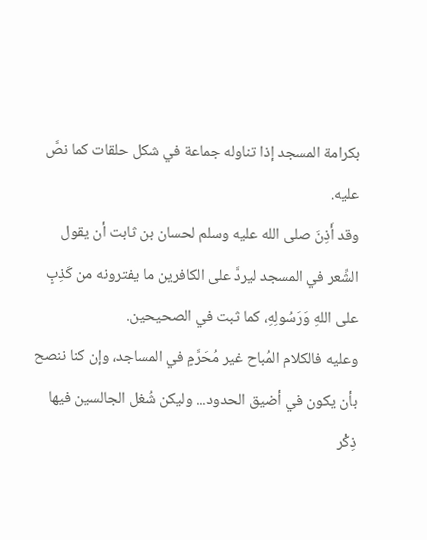بكرامة المسجد إذا تناوله جماعة في شكل حلقات كما نصَّ عليه.
وقد أَذِنَ صلى الله عليه وسلم لحسان بن ثابت أن يقول الشِّعر في المسجد ليردَّ على الكافرين ما يفترونه من كَذِبٍ على اللهِ وَرَسُولِهِ، كما ثبت في الصحيحين.
وعليه فالكلام المُباح غير مُحَرَّمٍ في المساجد، وإن كنا ننصح بأن يكون في أضيق الحدود... وليكن شُغل الجالسين فيها ذِكْر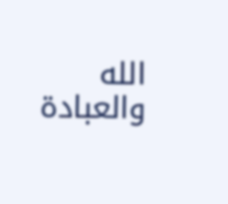الله والعبادة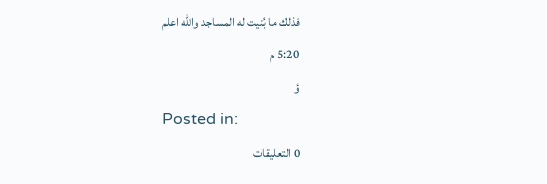فذلك ما بُنيت له المساجد والله اعلم
5:20 م
ؤ
Posted in:
0 التعليقات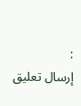:
إرسال تعليق